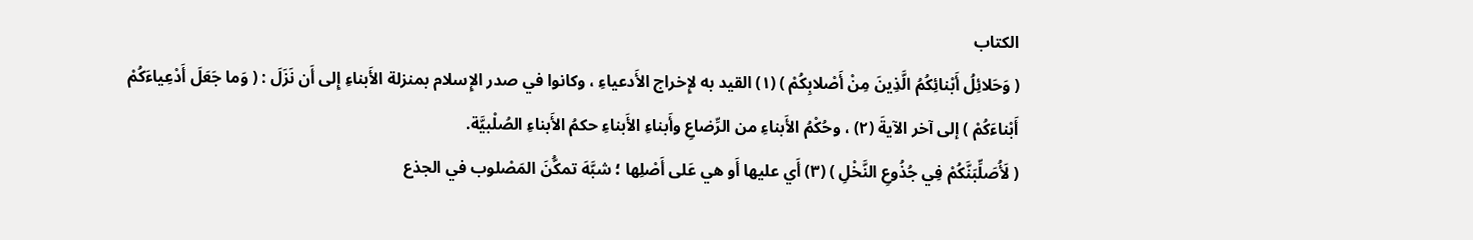الكتاب
( وَحَلائِلُ أَبْنائِكُمُ الَّذِينَ مِنْ أَصْلابِكُمْ ) (١) القيد به لإِخراج الأَدعياءِ ، وكانوا في صدر الإِسلام بمنزلة الأَبناءِ إِلى أَن نَزَلَ : ( وَما جَعَلَ أَدْعِياءَكُمْ أَبْناءَكُمْ ) إلى آخر الآيةَ (٢) ، وحُكْمُ الأَبناءِ من الرِّضاعِ وأَبناءِ الأَبناءِ حكمُ الأَبناءِ الصُلْبيَّة.
( لَأُصَلِّبَنَّكُمْ فِي جُذُوعِ النَّخْلِ ) (٣) أَي عليها أَو هي عَلى أَصْلِها ؛ شبَّهَ تمكُّنَ المَصْلوب في الجذع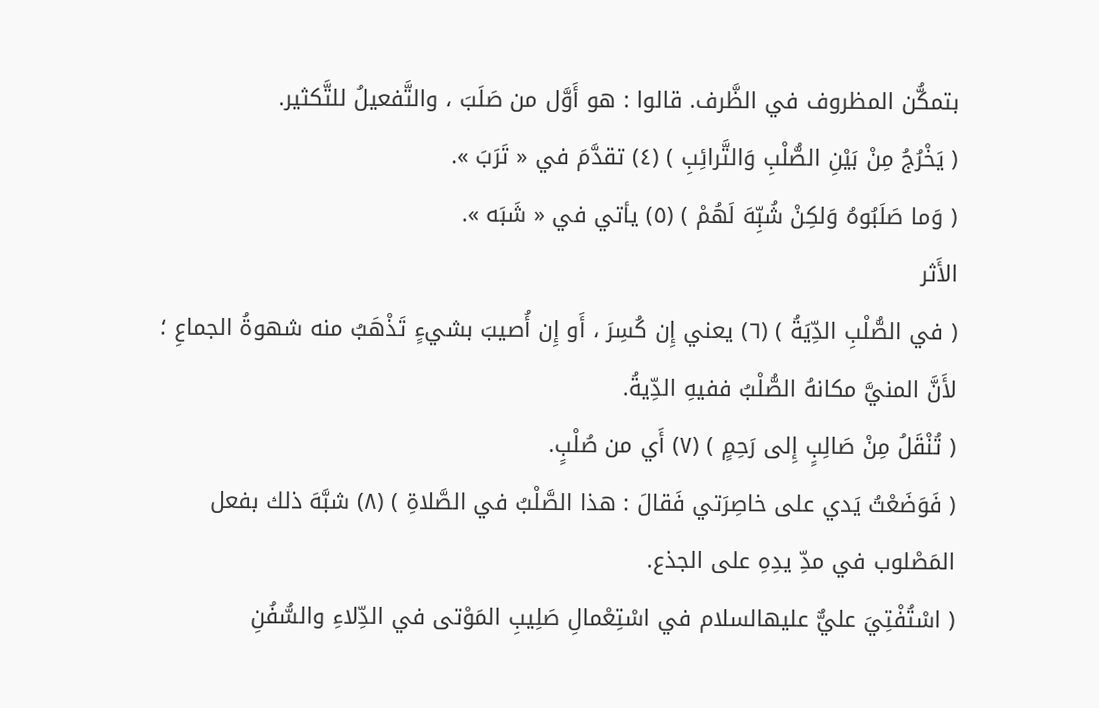بتمكُّن المظروف في الظَّرف. قالوا : هو أَوَّل من صَلَبَ ، والتَّفعيلُ للتَّكثير.
( يَخْرُجُ مِنْ بَيْنِ الصُّلْبِ وَالتَّرائِبِ ) (٤) تقدَّمَ في « تَرَبَ ».
( وَما صَلَبُوهُ وَلكِنْ شُبِّهَ لَهُمْ ) (٥) يأتي في « شَبَه ».
الأَثر
( في الصُّلْبِ الدِّيَةُ ) (٦) يعني إِن كُسِرَ ، أَو إِن أُصيبَ بشيءٍ تَذْهَبُ منه شهوةُ الجماعِ ؛ لأَنَّ المنيَّ مكانهُ الصُّلْبُ ففيهِ الدِّيةُ.
( تُنْقَلُ مِنْ صَالِبٍ إِلى رَحِمٍ ) (٧) أَي من صُلْبٍ.
( فَوَضَعْتُ يَدي على خاصِرَتي فَقالَ : هذا الصَّلْبُ في الصَّلاةِ ) (٨) شبَّهَ ذلك بفعل المَصْلوب في مدِّ يدِهِ على الجذع.
( اسْتُفْتِيَ عليٌّ عليهالسلام في اسْتِعْمالِ صَلِيبِ المَوْتى في الدِّلاءِ والسُّفُنِ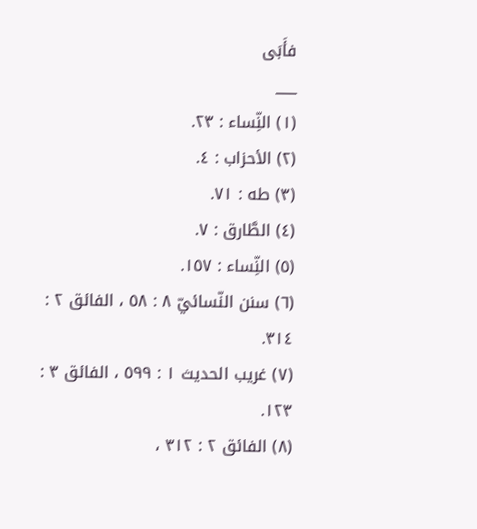فأَبَى
___
(١) النِّساء : ٢٣.
(٢) الأحزاب : ٤.
(٣) طه : ٧١.
(٤) الطَّارق : ٧.
(٥) النِّساء : ١٥٧.
(٦) سنن النّسائيّ ٨ : ٥٨ ، الفائق ٢ : ٣١٤.
(٧) غريب الحديث ١ : ٥٩٩ ، الفائق ٣ : ١٢٣.
(٨) الفائق ٢ : ٣١٢ ،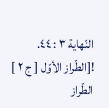النّهاية ٣ : ٤٤.
![الطّراز الأوّل [ ج ٢ ] الطّراز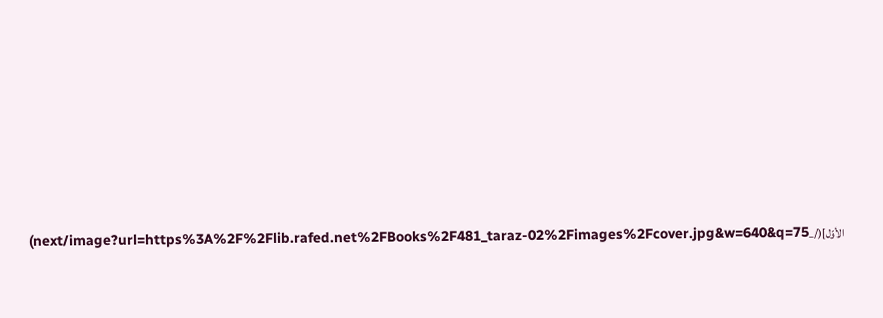الأوّل](/_next/image?url=https%3A%2F%2Flib.rafed.net%2FBooks%2F481_taraz-02%2Fimages%2Fcover.jpg&w=640&q=75)